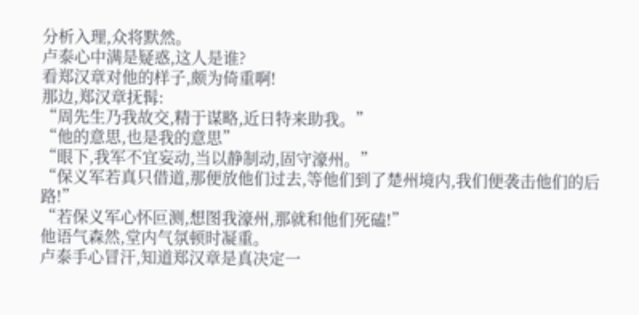分析入理,众将默然。
卢泰心中满是疑惑,这人是谁?
看郑汉章对他的样子,颇为倚重啊!
那边,郑汉章抚髯:
“周先生乃我故交,精于谋略,近日特来助我。”
“他的意思,也是我的意思”
“眼下,我军不宜妄动,当以静制动,固守濠州。”
“保义军若真只借道,那便放他们过去,等他们到了楚州境内,我们便袭击他们的后路!”
“若保义军心怀叵测,想图我濠州,那就和他们死磕!”
他语气森然,堂内气氛顿时凝重。
卢泰手心冒汗,知道郑汉章是真决定一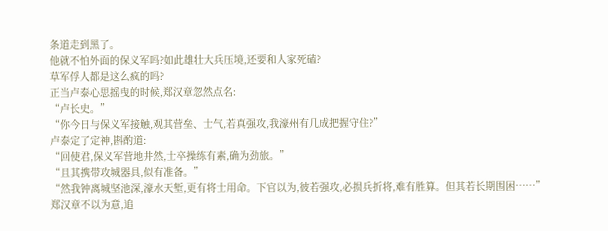条道走到黑了。
他就不怕外面的保义军吗?如此雄壮大兵压境,还要和人家死磕?
草军俘人都是这么疯的吗?
正当卢泰心思摇曳的时候,郑汉章忽然点名:
“卢长史。”
“你今日与保义军接触,观其营垒、士气,若真强攻,我濠州有几成把握守住?”
卢泰定了定神,斟酌道:
“回使君,保义军营地井然,士卒操练有素,确为劲旅。”
“且其携带攻城器具,似有准备。”
“然我钟离城坚池深,濠水天堑,更有将士用命。下官以为,彼若强攻,必损兵折将,难有胜算。但其若长期围困……”
郑汉章不以为意,追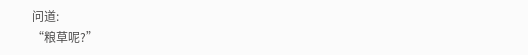问道:
“粮草呢?”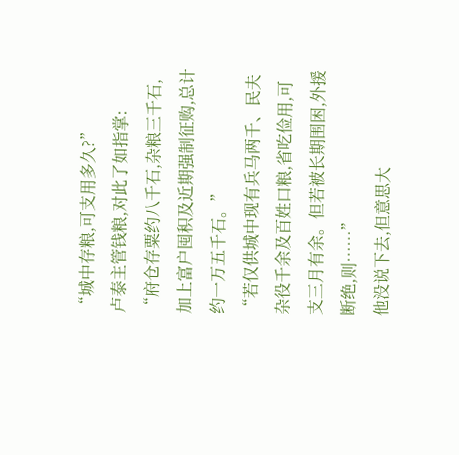“城中存粮,可支用多久?”
卢泰主管钱粮,对此了如指掌:
“府仓存粟约八千石,杂粮三千石,加上富户囤积及近期强制征购,总计约一万五千石。”
“若仅供城中现有兵马两千、民夫杂役千余及百姓口粮,省吃俭用,可支三月有余。但若被长期围困,外援断绝,则……”
他没说下去,但意思大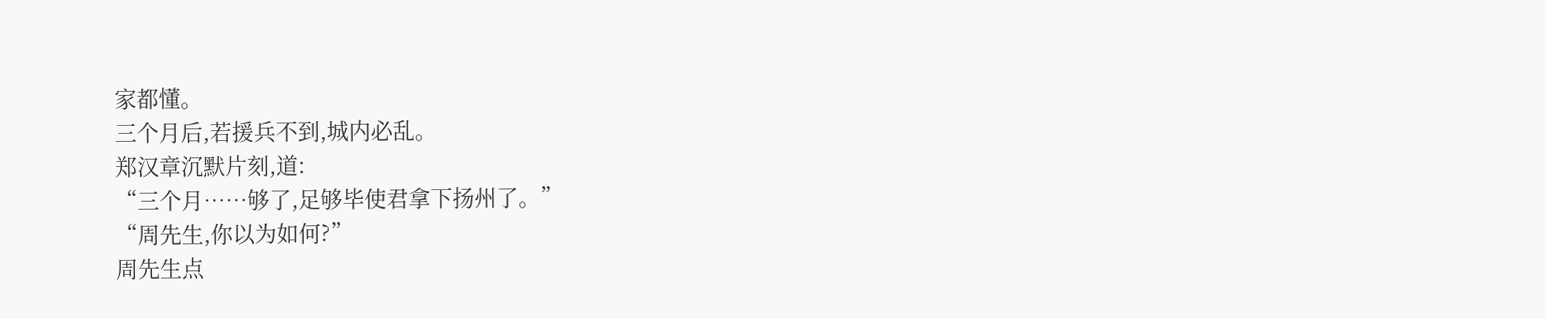家都懂。
三个月后,若援兵不到,城内必乱。
郑汉章沉默片刻,道:
“三个月……够了,足够毕使君拿下扬州了。”
“周先生,你以为如何?”
周先生点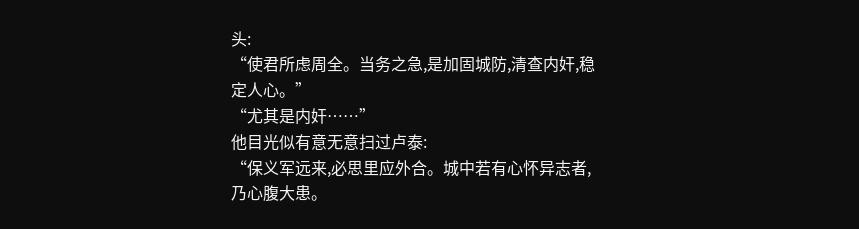头:
“使君所虑周全。当务之急,是加固城防,清查内奸,稳定人心。”
“尤其是内奸……”
他目光似有意无意扫过卢泰:
“保义军远来,必思里应外合。城中若有心怀异志者,乃心腹大患。